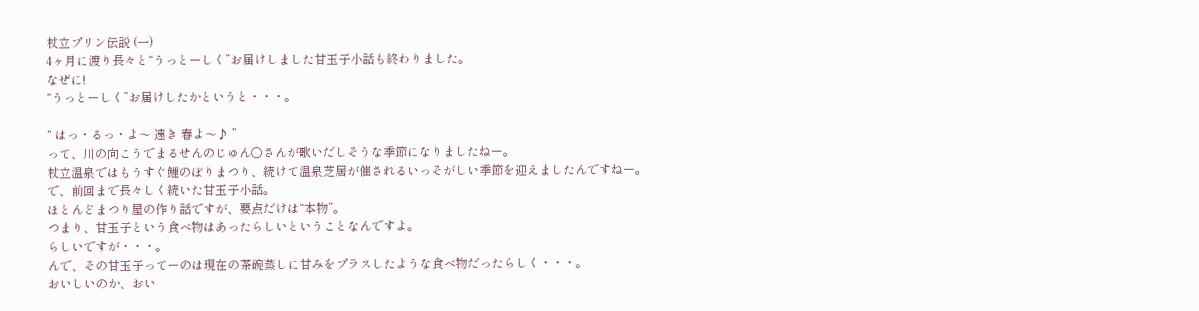杖立プリン伝説 (一)
4ヶ月に渡り長々と“うっとーしく”お届けしました甘玉子小話も終わりました。
なぜに!
“うっとーしく”お届けしたかというと・・・。

“ はっ・るっ・よ〜 遠き 春よ〜♪ ”
って、川の向こうでまるせんのじゅん○さんが歌いだしそうな季節になりましたねー。
杖立温泉ではもうすぐ鯉のぼりまつり、続けて温泉芝居が催されるいっそがしい季節を迎えましたんですねー。
で、前回まで長々しく続いた甘玉子小話。
ほとんどまつり屋の作り話ですが、要点だけは“本物”。
つまり、甘玉子という食べ物はあったらしいということなんですよ。
らしいですが・・・。
んで、その甘玉子ってーのは現在の茶碗蒸しに甘みをプラスしたような食べ物だったらしく・・・。
おいしいのか、おい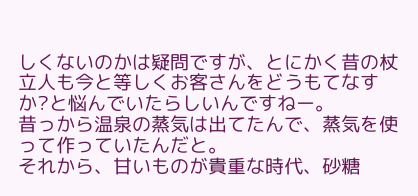しくないのかは疑問ですが、とにかく昔の杖立人も今と等しくお客さんをどうもてなすか?と悩んでいたらしいんですねー。
昔っから温泉の蒸気は出てたんで、蒸気を使って作っていたんだと。
それから、甘いものが貴重な時代、砂糖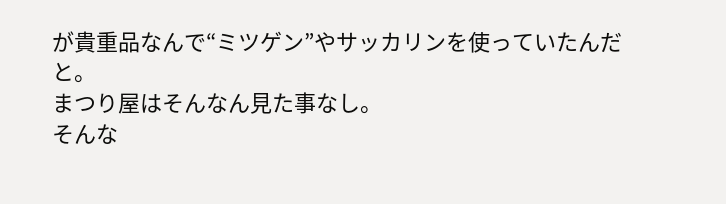が貴重品なんで“ミツゲン”やサッカリンを使っていたんだと。
まつり屋はそんなん見た事なし。
そんな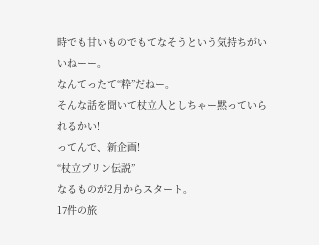時でも甘いものでもてなそうという気持ちがいいねーー。
なんてったて“粋”だねー。
そんな話を聞いて杖立人としちゃー黙っていられるかい!
ってんで、新企画!
“杖立プリン伝説”
なるものが2月からスタート。
17件の旅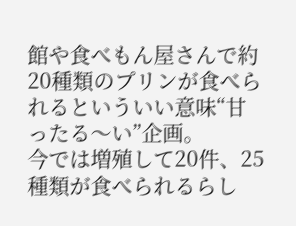館や食べもん屋さんで約20種類のプリンが食べられるといういい意味“甘ったる〜い”企画。
今では増殖して20件、25種類が食べられるらし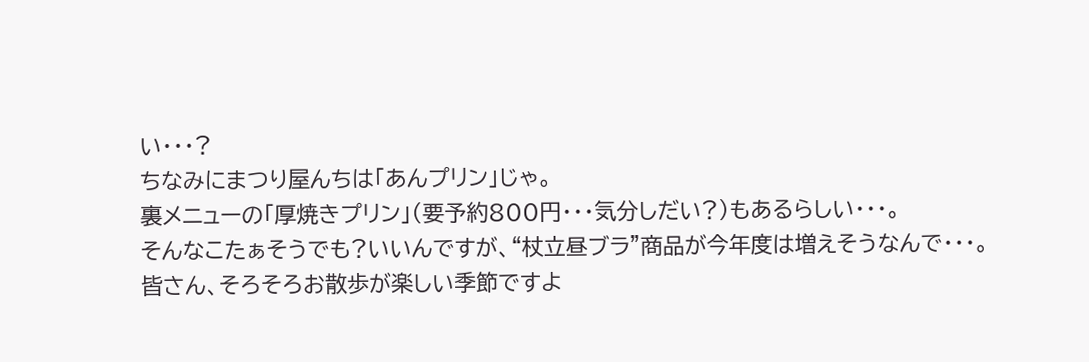い・・・?
ちなみにまつり屋んちは「あんプリン」じゃ。
裏メニューの「厚焼きプリン」(要予約800円・・・気分しだい?)もあるらしい・・・。
そんなこたぁそうでも?いいんですが、“杖立昼ブラ”商品が今年度は増えそうなんで・・・。
皆さん、そろそろお散歩が楽しい季節ですよ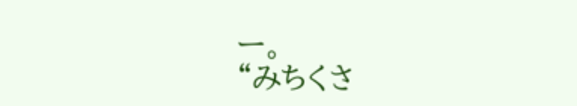ー。
“みちくさ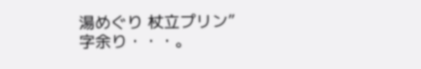湯めぐり 杖立プリン”
字余り・・・。